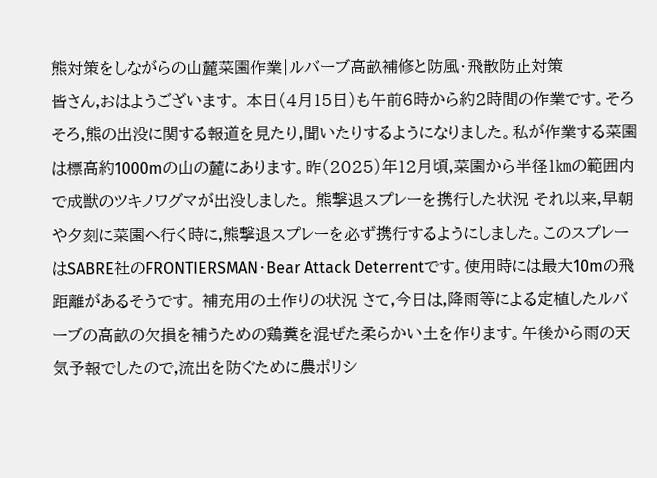熊対策をしながらの山麓菜園作業|ルバーブ高畝補修と防風・飛散防止対策
皆さん,おはようございます。 本日(4月15日)も午前6時から約2時間の作業です。そろそろ,熊の出没に関する報道を見たり,聞いたりするようになりました。私が作業する菜園は標高約1000mの山の麓にあります。昨(2025)年12月頃,菜園から半径1㎞の範囲内で成獣のツキノワグマが出没しました。 熊撃退スプレーを携行した状況 それ以来,早朝や夕刻に菜園へ行く時に,熊撃退スプレーを必ず携行するようにしました。このスプレーはSABRE社のFRONTIERSMAN・Bear Attack Deterrentです。使用時には最大10mの飛距離があるそうです。 補充用の土作りの状況 さて,今日は,降雨等による定植したルバーブの高畝の欠損を補うための鶏糞を混ぜた柔らかい土を作ります。午後から雨の天気予報でしたので,流出を防ぐために農ポリシ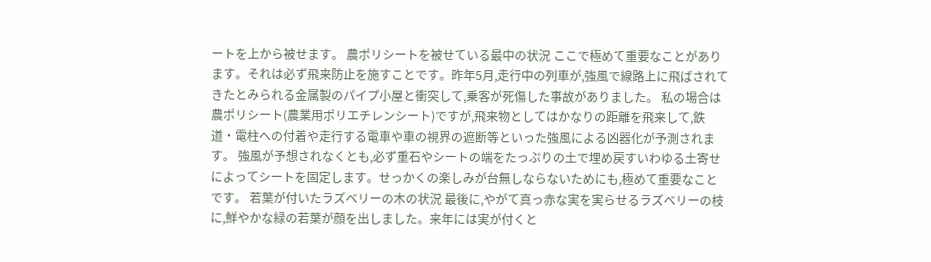ートを上から被せます。 農ポリシートを被せている最中の状況 ここで極めて重要なことがあります。それは必ず飛来防止を施すことです。昨年5月,走行中の列車が,強風で線路上に飛ばされてきたとみられる金属製のパイプ小屋と衝突して,乗客が死傷した事故がありました。 私の場合は農ポリシート(農業用ポリエチレンシート)ですが,飛来物としてはかなりの距離を飛来して,鉄道・電柱への付着や走行する電車や車の視界の遮断等といった強風による凶器化が予測されます。 強風が予想されなくとも,必ず重石やシートの端をたっぷりの土で埋め戻すいわゆる土寄せによってシートを固定します。せっかくの楽しみが台無しならないためにも,極めて重要なことです。 若葉が付いたラズベリーの木の状況 最後に,やがて真っ赤な実を実らせるラズベリーの枝に,鮮やかな緑の若葉が顔を出しました。来年には実が付くと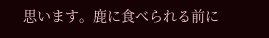思います。鹿に食べられる前に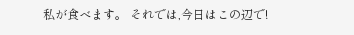私が食べます。 それでは,今日はこの辺で!